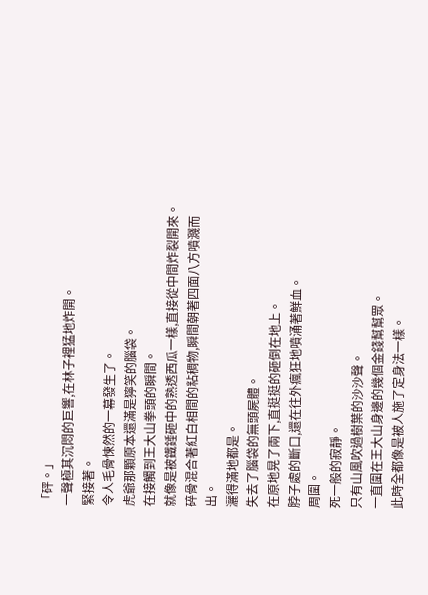「砰。」
一聲極其沉悶的巨響,在林子裡猛地炸開。
緊接著。
令人毛骨悚然的一幕發生了。
虎爺那顆原本還滿是獰笑的腦袋。
在接觸到王大山拳頭的瞬間。
就像是被鐵錘砸中的熟透西瓜一樣,直接從中間炸裂開來。
碎骨混合著紅白相間的粘稠物,瞬間朝著四面八方噴濺而出。
灑得滿地都是。
失去了腦袋的無頭屍體。
在原地晃了兩下,直挺挺的砸倒在地上。
脖子處的斷口,還在往外瘋狂地噴涌著鮮血。
周圍。
死一般的寂靜。
只有山風吹過樹葉的沙沙聲。
一直圍在王大山身邊的幾個金錢幫幫眾。
此時全都像是被人施了定身法一樣。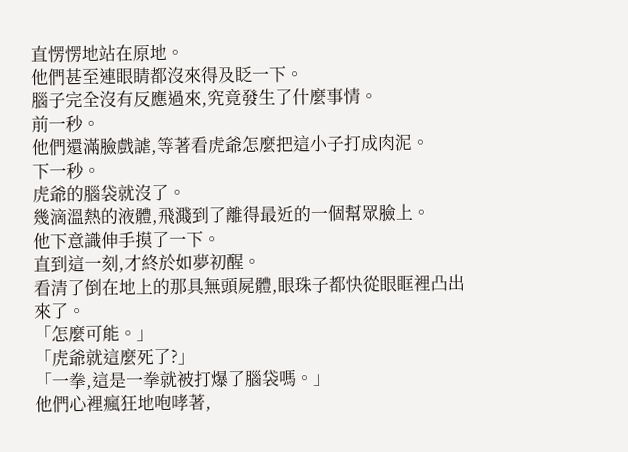直愣愣地站在原地。
他們甚至連眼睛都沒來得及眨一下。
腦子完全沒有反應過來,究竟發生了什麼事情。
前一秒。
他們還滿臉戲謔,等著看虎爺怎麼把這小子打成肉泥。
下一秒。
虎爺的腦袋就沒了。
幾滴溫熱的液體,飛濺到了離得最近的一個幫眾臉上。
他下意識伸手摸了一下。
直到這一刻,才終於如夢初醒。
看清了倒在地上的那具無頭屍體,眼珠子都快從眼眶裡凸出來了。
「怎麼可能。」
「虎爺就這麼死了?」
「一拳,這是一拳就被打爆了腦袋嗎。」
他們心裡瘋狂地咆哮著,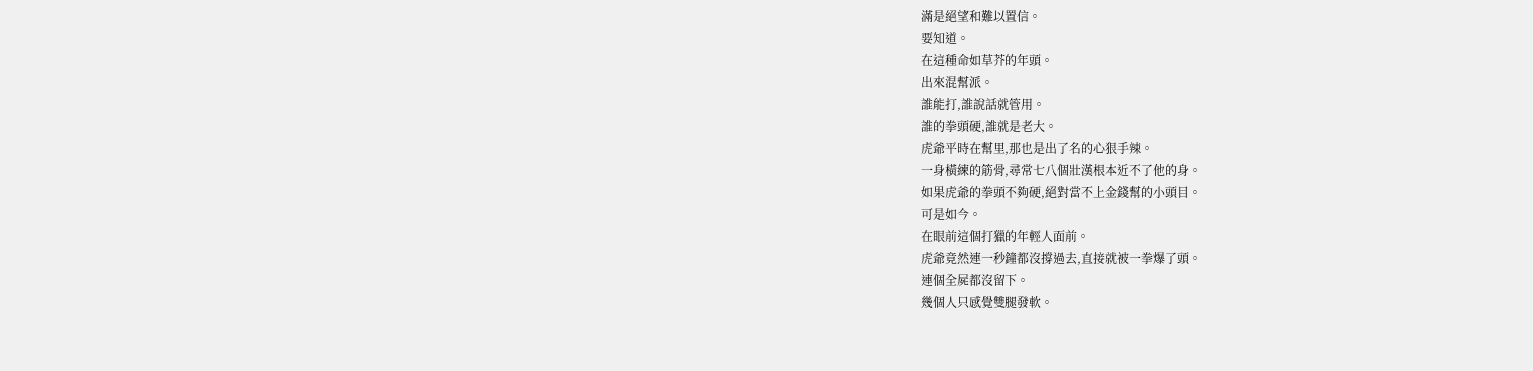滿是絕望和難以置信。
要知道。
在這種命如草芥的年頭。
出來混幫派。
誰能打,誰說話就管用。
誰的拳頭硬,誰就是老大。
虎爺平時在幫里,那也是出了名的心狠手辣。
一身橫練的筋骨,尋常七八個壯漢根本近不了他的身。
如果虎爺的拳頭不夠硬,絕對當不上金錢幫的小頭目。
可是如今。
在眼前這個打獵的年輕人面前。
虎爺竟然連一秒鐘都沒撐過去,直接就被一拳爆了頭。
連個全屍都沒留下。
幾個人只感覺雙腿發軟。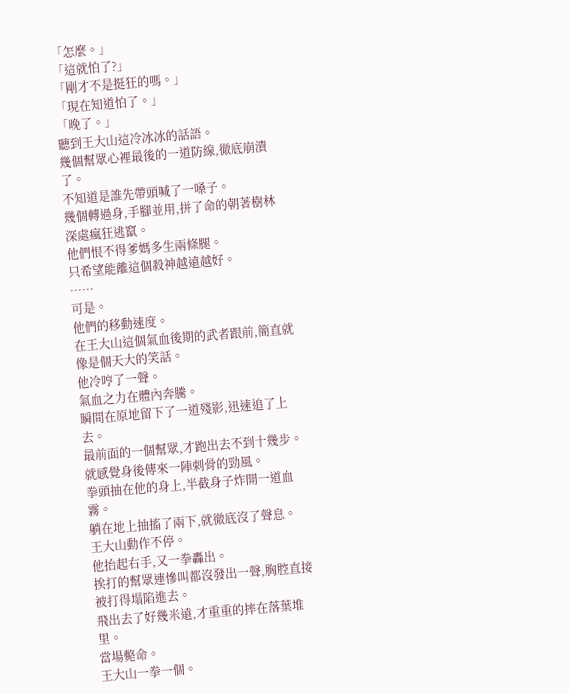「怎麼。」
「這就怕了?」
「剛才不是挺狂的嗎。」
「現在知道怕了。」
「晚了。」
聽到王大山這冷冰冰的話語。
幾個幫眾心裡最後的一道防線,徹底崩潰了。
不知道是誰先帶頭喊了一嗓子。
幾個轉過身,手腳並用,拼了命的朝著樹林深處瘋狂逃竄。
他們恨不得爹媽多生兩條腿。
只希望能離這個殺神越遠越好。
……
可是。
他們的移動速度。
在王大山這個氣血後期的武者跟前,簡直就像是個天大的笑話。
他冷哼了一聲。
氣血之力在體內奔騰。
瞬間在原地留下了一道殘影,迅速追了上去。
最前面的一個幫眾,才跑出去不到十幾步。
就感覺身後傳來一陣刺骨的勁風。
拳頭抽在他的身上,半截身子炸開一道血霧。
躺在地上抽搐了兩下,就徹底沒了聲息。
王大山動作不停。
他抬起右手,又一拳轟出。
挨打的幫眾連慘叫都沒發出一聲,胸腔直接被打得塌陷進去。
飛出去了好幾米遠,才重重的摔在落葉堆里。
當場斃命。
王大山一拳一個。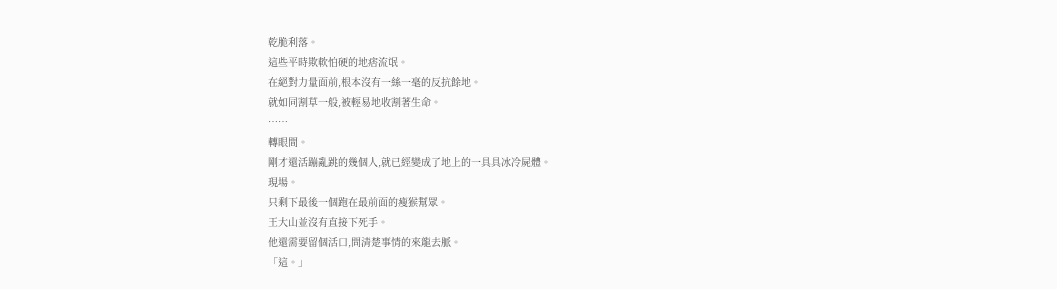乾脆利落。
這些平時欺軟怕硬的地痞流氓。
在絕對力量面前,根本沒有一絲一毫的反抗餘地。
就如同割草一般,被輕易地收割著生命。
……
轉眼間。
剛才還活蹦亂跳的幾個人,就已經變成了地上的一具具冰冷屍體。
現場。
只剩下最後一個跑在最前面的瘦猴幫眾。
王大山並沒有直接下死手。
他還需要留個活口,問清楚事情的來龍去脈。
「這。」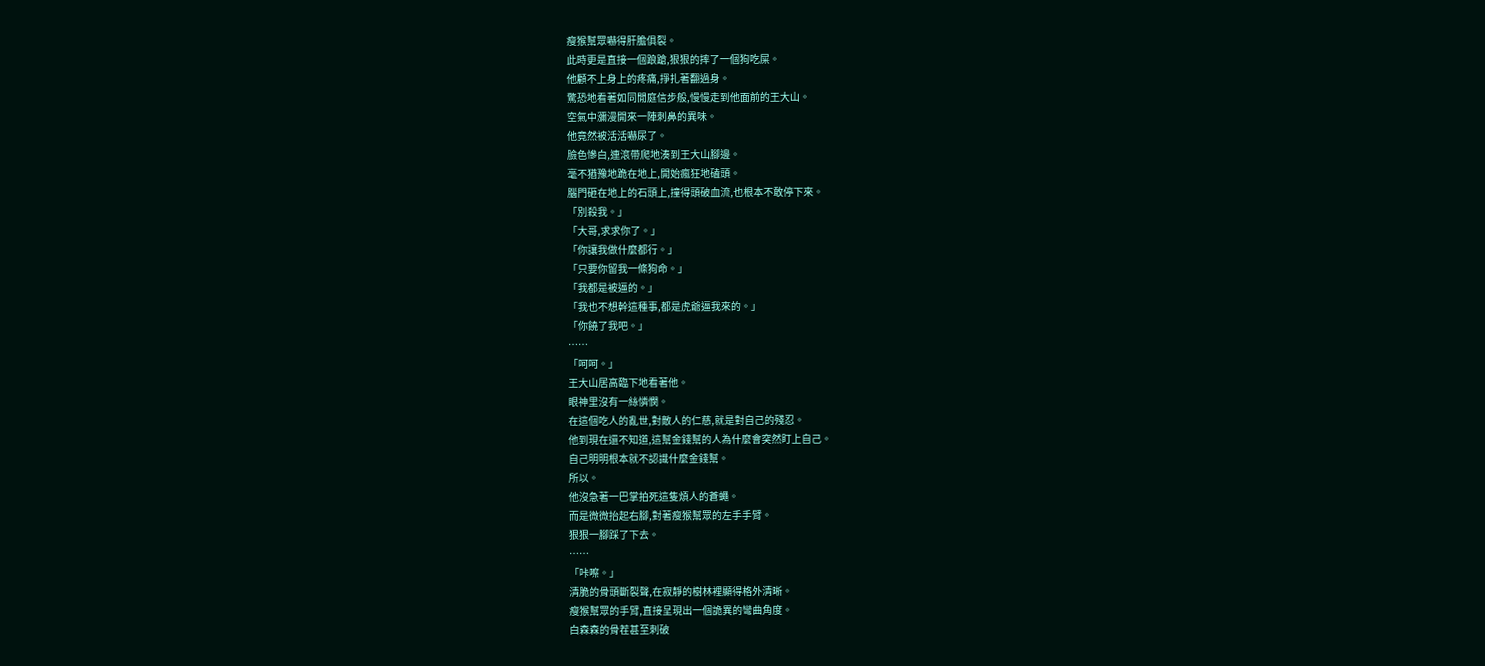瘦猴幫眾嚇得肝膽俱裂。
此時更是直接一個踉蹌,狠狠的摔了一個狗吃屎。
他顧不上身上的疼痛,掙扎著翻過身。
驚恐地看著如同閒庭信步般,慢慢走到他面前的王大山。
空氣中瀰漫開來一陣刺鼻的異味。
他竟然被活活嚇尿了。
臉色慘白,連滾帶爬地湊到王大山腳邊。
毫不猶豫地跪在地上,開始瘋狂地磕頭。
腦門砸在地上的石頭上,撞得頭破血流,也根本不敢停下來。
「別殺我。」
「大哥,求求你了。」
「你讓我做什麼都行。」
「只要你留我一條狗命。」
「我都是被逼的。」
「我也不想幹這種事,都是虎爺逼我來的。」
「你饒了我吧。」
……
「呵呵。」
王大山居高臨下地看著他。
眼神里沒有一絲憐憫。
在這個吃人的亂世,對敵人的仁慈,就是對自己的殘忍。
他到現在還不知道,這幫金錢幫的人為什麼會突然盯上自己。
自己明明根本就不認識什麼金錢幫。
所以。
他沒急著一巴掌拍死這隻煩人的蒼蠅。
而是微微抬起右腳,對著瘦猴幫眾的左手手臂。
狠狠一腳踩了下去。
……
「咔嚓。」
清脆的骨頭斷裂聲,在寂靜的樹林裡顯得格外清晰。
瘦猴幫眾的手臂,直接呈現出一個詭異的彎曲角度。
白森森的骨茬甚至刺破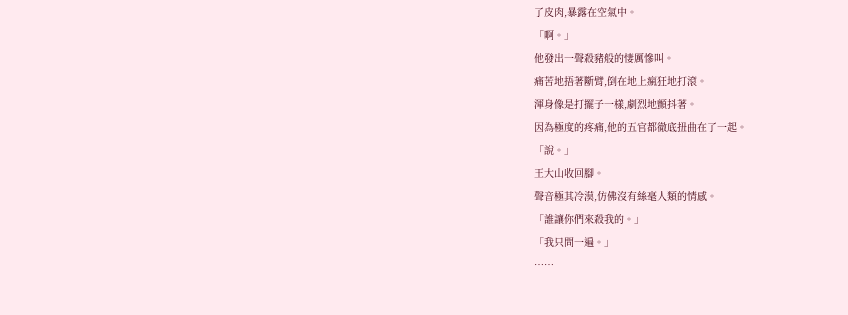了皮肉,暴露在空氣中。
「啊。」
他發出一聲殺豬般的悽厲慘叫。
痛苦地捂著斷臂,倒在地上瘋狂地打滾。
渾身像是打擺子一樣,劇烈地顫抖著。
因為極度的疼痛,他的五官都徹底扭曲在了一起。
「說。」
王大山收回腳。
聲音極其冷漠,仿佛沒有絲毫人類的情感。
「誰讓你們來殺我的。」
「我只問一遍。」
……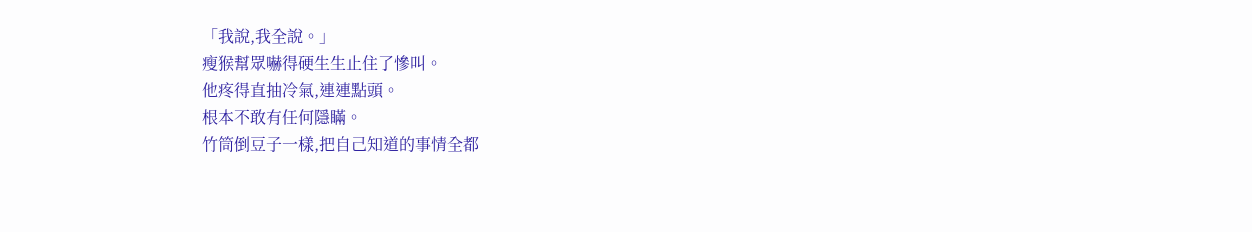「我說,我全說。」
瘦猴幫眾嚇得硬生生止住了慘叫。
他疼得直抽冷氣,連連點頭。
根本不敢有任何隱瞞。
竹筒倒豆子一樣,把自己知道的事情全都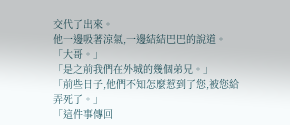交代了出來。
他一邊吸著涼氣,一邊結結巴巴的說道。
「大哥。」
「是之前我們在外城的幾個弟兄。」
「前些日子,他們不知怎麼惹到了您,被您給弄死了。」
「這件事傳回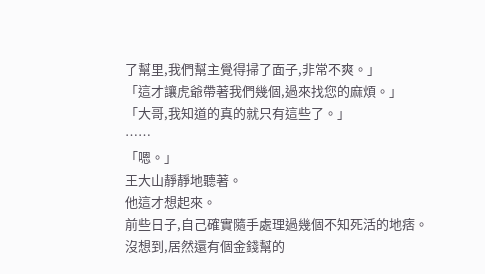了幫里,我們幫主覺得掃了面子,非常不爽。」
「這才讓虎爺帶著我們幾個,過來找您的麻煩。」
「大哥,我知道的真的就只有這些了。」
……
「嗯。」
王大山靜靜地聽著。
他這才想起來。
前些日子,自己確實隨手處理過幾個不知死活的地痞。
沒想到,居然還有個金錢幫的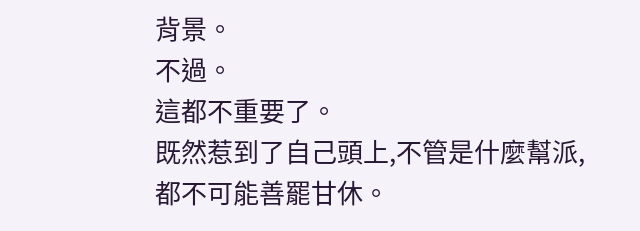背景。
不過。
這都不重要了。
既然惹到了自己頭上,不管是什麼幫派,都不可能善罷甘休。